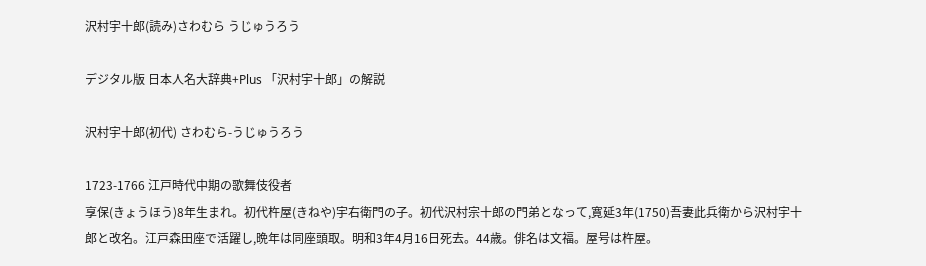沢村宇十郎(読み)さわむら うじゅうろう

デジタル版 日本人名大辞典+Plus 「沢村宇十郎」の解説

沢村宇十郎(初代) さわむら-うじゅうろう

1723-1766 江戸時代中期の歌舞伎役者
享保(きょうほう)8年生まれ。初代杵屋(きねや)宇右衛門の子。初代沢村宗十郎の門弟となって,寛延3年(1750)吾妻此兵衛から沢村宇十郎と改名。江戸森田座で活躍し,晩年は同座頭取。明和3年4月16日死去。44歳。俳名は文福。屋号は杵屋。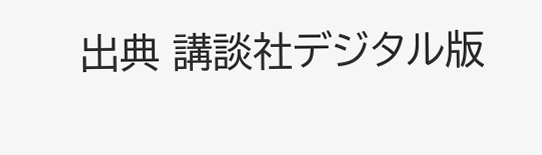出典 講談社デジタル版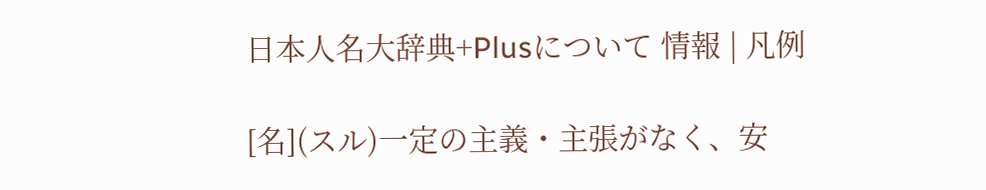日本人名大辞典+Plusについて 情報 | 凡例

[名](スル)一定の主義・主張がなく、安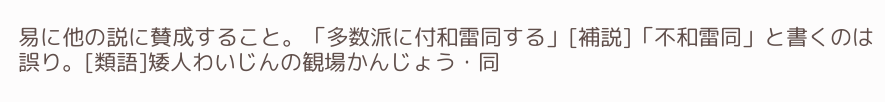易に他の説に賛成すること。「多数派に付和雷同する」[補説]「不和雷同」と書くのは誤り。[類語]矮人わいじんの観場かんじょう・同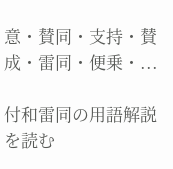意・賛同・支持・賛成・雷同・便乗・...

付和雷同の用語解説を読む